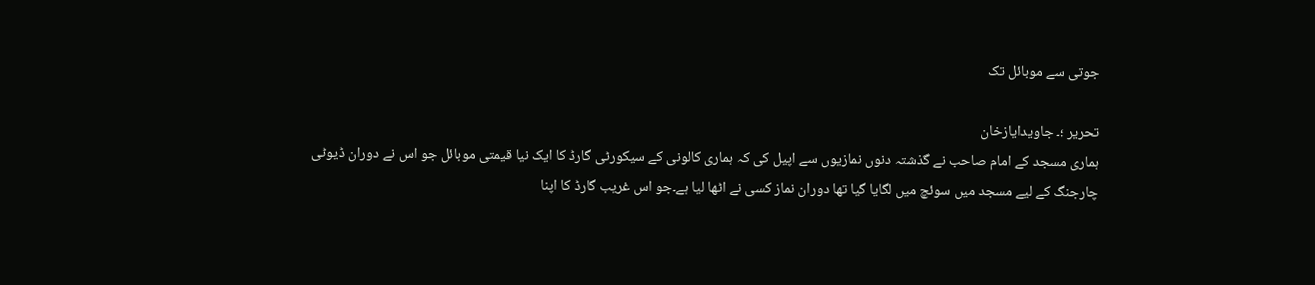جوتی سے موبائل تک

تحریر ؛۔ جاویدایازخان
ہماری مسجد کے امام صاحب نے گذشتہ دنوں نمازیوں سے اپیل کی کہ ہماری کالونی کے سیکورٹی گارڈ کا ایک نیا قیمتی موبائل جو اس نے دوران ڈیوٹی چارجنگ کے لیے مسجد میں سوئچ میں لگایا گیا تھا دوران نماز کسی نے اٹھا لیا ہے۔جو اس غریب گارڈ کا اپنا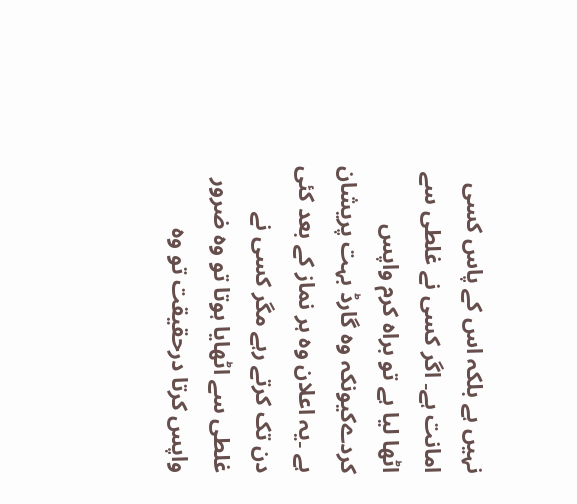نہیں ہے بلکہ اس کے پاس کسی امانت ہے۔ اگر کسی نے غلطی سے اٹھا لیا ہے تو براہ کرم واپس کردےکیونکہ وہ گارڈ بہت پریشان ہے ۔یہ اعلان وہ ہر نماز کے بعد کئی دن تک کرتے رہے مگر کسی نے غلطی سے اٹھایا ہوتا تو وہ ضرور واپس کرتا درحقیقت تو وہ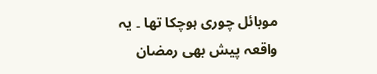موبائل چوری ہوچکا تھا ۔ یہ واقعہ پیش بھی رمضان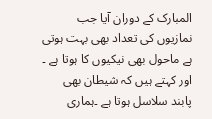المبارک کے دوران آیا جب نمازیوں کی تعداد بھی بہت ہوتی ہے ماحول بھی نیکیوں کا ہوتا ہے ۔ اور کہتے ہیں کہ شیطان بھی پابند سلاسل ہوتا ہے ۔ہماری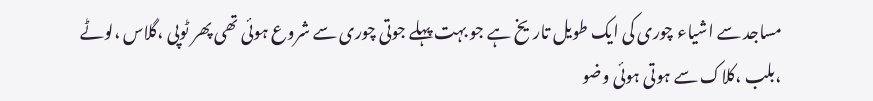مساجد سے اشیاء چوری کی ایک طویل تاریخ ہے جو بہت پہلے جوتی چوری سے شروع ہوئی تھی پھر ٹوپی ،گلاس ،لوٹے ،بلب ،کلاک سے ہوتی ہوئی وضو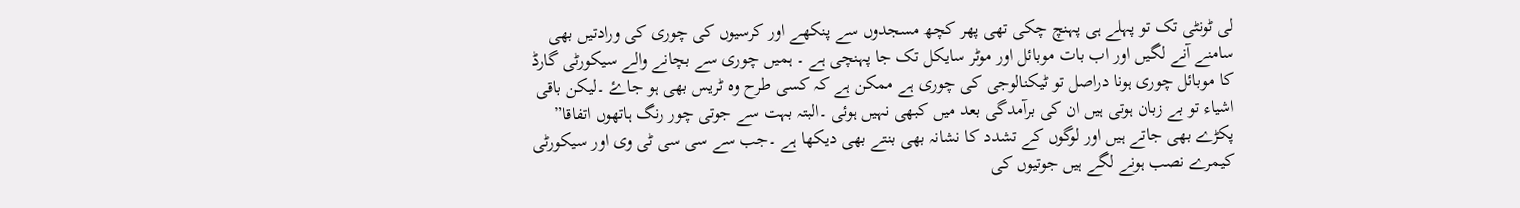لی ٹونٹی تک تو پہلے ہی پہنچ چکی تھی پھر کچھ مسجدوں سے پنکھے اور کرسیوں کی چوری کی ورادتیں بھی سامنے آنے لگیں اور اب بات موبائل اور موٹر سایکل تک جا پہنچی ہے ۔ ہمیں چوری سے بچانے والے سیکورٹی گارڈ کا موبائل چوری ہونا دراصل تو ٹیکنالوجی کی چوری ہے ممکن ہے کہ کسی طرح وہ ٹریس بھی ہو جاۓ ۔لیکن باقی اشیاء تو بے زبان ہوتی ہیں ان کی برآمدگی بعد میں کبھی نہیں ہوئی ۔البتہ بہت سے جوتی چور رنگ ہاتھوں اتفاقا” پکڑے بھی جاتے ہیں اور لوگوں کے تشدد کا نشانہ بھی بنتے بھی دیکھا ہے ۔جب سے سی سی ٹی وی اور سیکورٹی کیمرے نصب ہونے لگے ہیں جوتیوں کی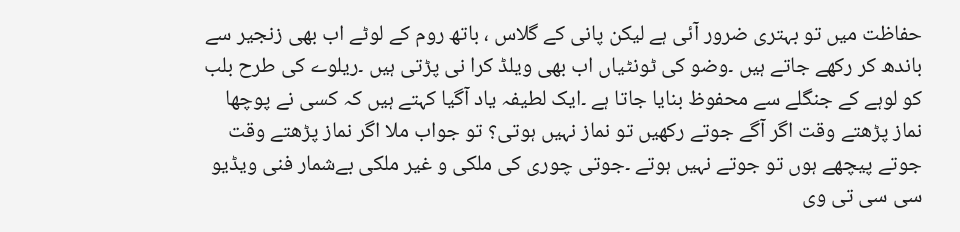حفاظت میں تو بہتری ضرور آئی ہے لیکن پانی کے گلاس ، باتھ روم کے لوٹے اب بھی زنجیر سے باندھ کر رکھے جاتے ہیں ۔وضو کی ٹونٹیاں اب بھی ویلڈ کرا نی پڑتی ہیں ۔ریلوے کی طرح بلب کو لوہے کے جنگلے سے محفوظ بنایا جاتا ہے ۔ایک لطیفہ یاد آگیا کہتے ہیں کہ کسی نے پوچھا نماز پڑھتے وقت اگر آگے جوتے رکھیں تو نماز نہیں ہوتی؟ تو جواب ملا اگر نماز پڑھتے وقت جوتے پیچھے ہوں تو جوتے نہیں ہوتے ۔جوتی چوری کی ملکی و غیر ملکی بےشمار فنی ویڈیو سی سی تی وی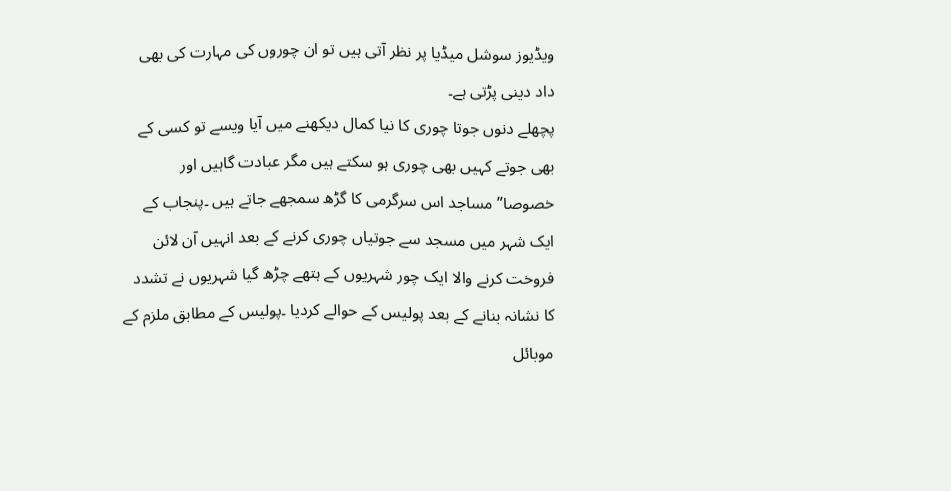ویڈیوز سوشل میڈیا پر نظر آتی ہیں تو ان چوروں کی مہارت کی بھی داد دینی پڑتی ہے۔
پچھلے دنوں جوتا چوری کا نیا کمال دیکھنے میں آیا ویسے تو کسی کے بھی جوتے کہیں بھی چوری ہو سکتے ہیں مگر عبادت گاہیں اور خصوصا” مساجد اس سرگرمی کا گڑھ سمجھے جاتے ہیں ۔پنجاب کے ایک شہر میں مسجد سے جوتیاں چوری کرنے کے بعد انہیں آن لائن فروخت کرنے والا ایک چور شہریوں کے ہتھے چڑھ گیا شہریوں نے تشدد کا نشانہ بنانے کے بعد پولیس کے حوالے کردیا ۔پولیس کے مطابق ملزم کے موبائل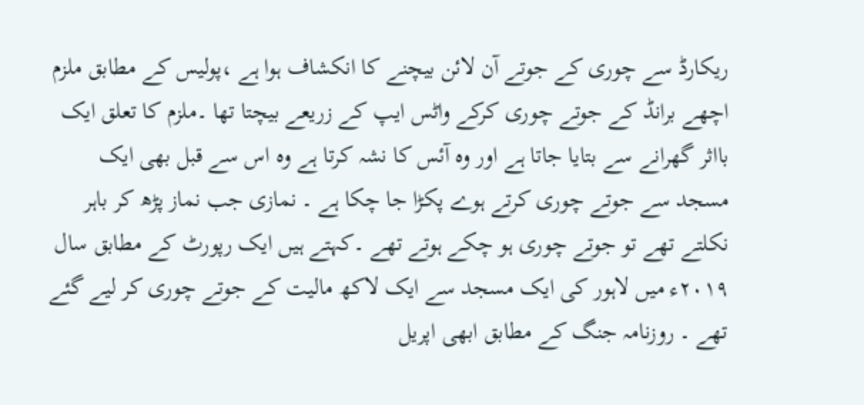ریکارڈ سے چوری کے جوتے آن لائن بیچنے کا انکشاف ہوا ہے ،پولیس کے مطابق ملزم اچھے برانڈ کے جوتے چوری کرکے واٹس ایپ کے زریعے بیچتا تھا ۔ملزم کا تعلق ایک بااثر گھرانے سے بتایا جاتا ہے اور وہ آئس کا نشہ کرتا ہے وہ اس سے قبل بھی ایک مسجد سے جوتے چوری کرتے ہوے پکڑا جا چکا ہے ۔ نمازی جب نماز پڑھ کر باہر نکلتے تھے تو جوتے چوری ہو چکے ہوتے تھے ۔کہتے ہیں ایک رپورٹ کے مطابق سال ۲۰۱۹ء میں لاہور کی ایک مسجد سے ایک لاکھ مالیت کے جوتے چوری کر لیے گئے تھے ۔ روزنامہ جنگ کے مطابق ابھی اپریل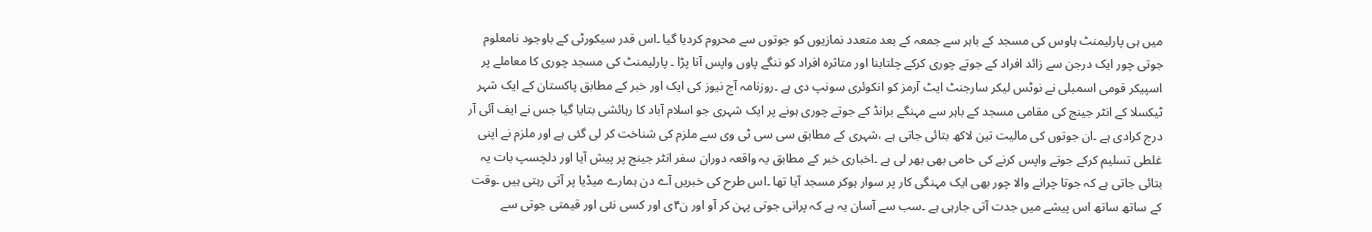میں ہی پارلیمنٹ ہاوس کی مسجد کے باہر سے جمعہ کے بعد متعدد نمازیوں کو جوتوں سے محروم کردیا گیا ۔اس قدر سیکورٹی کے باوجود نامعلوم جوتی چور ایک درجن سے زائد افراد کے جوتے چوری کرکے چلتابنا اور متاثرہ افراد کو ننگے پاوں واپس آنا پڑا ۔ پارلیمنٹ کی مسجد چوری کا معاملے پر اسپیکر قومی اسمبلی نے نوٹس لیکر سارجنٹ ایٹ آرمز کو انکوئری سونپ دی ہے ۔روزنامہ آج نیوز کی ایک اور خبر کے مطابق پاکستان کے ایک شہر ٹیکسلا کے انٹر جینج کی مقامی مسجد کے باہر سے مہنگے برانڈ کے جوتے چوری ہونے پر ایک شہری جو اسلام آباد کا رہائشی بتایا گیا جس نے ایف آئی آر درج کرادی ہے ۔ان جوتوں کی مالیت تین لاکھ بتائی جاتی ہے ،شہری کے مطابق سی سی ٹی وی سے ملزم کی شناخت کر لی گئی ہے اور ملزم نے اپنی غلطی تسلیم کرکے جوتے واپس کرنے کی حامی بھی بھر لی ہے ۔اخباری خبر کے مطابق یہ واقعہ دوران سفر انٹر جینج پر پیش آیا اور دلچسپ بات یہ بتائی جاتی ہے کہ جوتا چرانے والا چور بھی ایک مہنگی کار پر سوار ہوکر مسجد آیا تھا ۔اس طرح کی خبریں آے دن ہمارے میڈیا پر آتی رہتی ہیں ۔وقت کے ساتھ ساتھ اس پیشے میں جدت آتی جارہی ہے ۔سب سے آسان یہ ہے کہ پرانی جوتی پہن کر آو اور ن۴ی اور کسی نئی اور قیمتی جوتی سے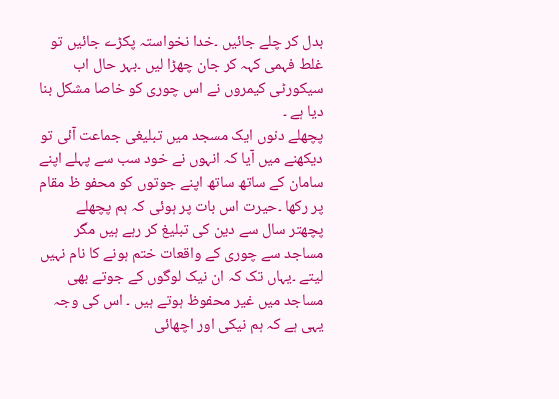بدل کر چلے جائیں ۔خدا نخواستہ پکڑے جائیں تو غلط فہمی کہہ کر جان چھڑا لیں ۔بہر حال اب سیکورٹی کیمروں نے اس چوری کو خاصا مشکل بنا دیا ہے ۔
پچھلے دنوں ایک مسجد میں تبلیغی جماعت آئی تو دیکھنے میں آیا کہ انہوں نے خود سب سے پہلے اپنے سامان کے ساتھ ساتھ اپنے جوتوں کو محفو ظ مقام پر رکھا ۔حیرت اس بات پر ہوئی کہ ہم پچھلے پچھتر سال سے دین کی تبلیغ کر رہے ہیں مگر مساجد سے چوری کے واقعات ختم ہونے کا نام نہیں لیتے ۔یہاں تک کہ ان نیک لوگوں کے جوتے بھی مساجد میں غیر محفوظ ہوتے ہیں ۔ اس کی وجہ یہی ہے کہ ہم نیکی اور اچھائی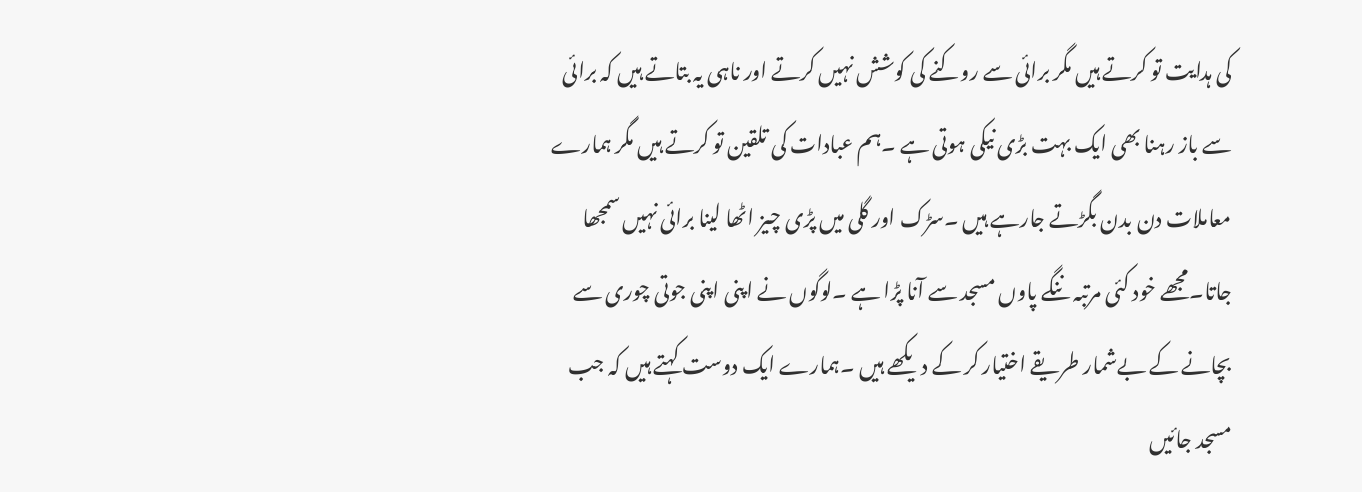کی ہدایت تو کرتے ہیں مگر برائی سے روکنے کی کوشش نہیں کرتے اور ناہی یہ بتاتے ہیں کہ برائی سے باز رہنا بھی ایک بہت بڑی نیکی ہوتی ہے ۔ہم عبادات کی تلقین تو کرتے ہیں مگر ہمارے معاملات دن بدن بگڑتے جارہے ہیں ۔سڑک اور گلی میں پڑی چیز اٹھا لینا برائی نہیں سمجھا جاتا۔مجھے خود کئی مرتبہ ننگے پاوں مسجد سے آنا پڑا ہے ۔لوگوں نے اپنی اپنی جوتی چوری سے بچانے کے بےشمار طریقے اختیار کر کے دیکھے ہیں ۔ہمارے ایک دوست کہتے ہیں کہ جب مسجد جائیں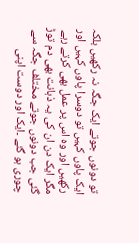تو دونوں جوتے ایک جگہ نہ رکھیں بلکہ ایک پاوں کہیں تو دوسرا پاوں کہیں اور رکھیں اور وہ اس پر عمل بھی کرتے رہے مگر ایک دن ان کی یہ ذہانت بھی دم توڑ گئی جب دونوں جوتے مختلف جگہ سے چوری ہو گئے ۔ایک اور دوست اپنی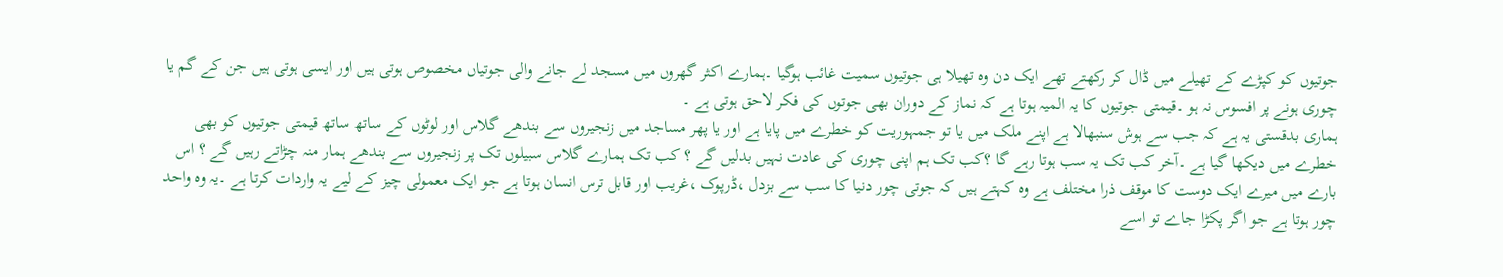جوتیوں کو کپڑے کے تھیلے میں ڈال کر رکھتے تھے ایک دن وہ تھیلا ہی جوتیوں سمیت غائب ہوگیا ۔ہمارے اکثر گھروں میں مسجد لے جانے والی جوتیاں مخصوص ہوتی ہیں اور ایسی ہوتی ہیں جن کے گم یا چوری ہونے پر افسوس نہ ہو ۔قیمتی جوتیوں کا یہ المیہ ہوتا ہے کہ نماز کے دوران بھی جوتوں کی فکر لاحق ہوتی ہے ۔
ہماری بدقستی یہ ہے کہ جب سے ہوش سنبھالا ہے اپنے ملک میں یا تو جمہوریت کو خطرے میں پایا ہے اور یا پھر مساجد میں زنجیروں سے بندھے گلاس اور لوٹوں کے ساتھ ساتھ قیمتی جوتیوں کو بھی خطرے میں دیکھا گیا ہے ۔آخر کب تک یہ سب ہوتا رہے گا ؟کب تک ہم اپنی چوری کی عادت نہیں بدلیں گے ؟ کب تک ہمارے گلاس سبیلوں تک پر زنجیروں سے بندھے ہمار منہ چڑاتے رہیں گے ؟ اس بارے میں میرے ایک دوست کا موقف ذرا مختلف ہے وہ کہتے ہیں کہ جوتی چور دنیا کا سب سے بزدل ،ڈرپوک ،غریب اور قابل ترس انسان ہوتا ہے جو ایک معمولی چیز کے لیے یہ واردات کرتا ہے ۔یہ وہ واحد چور ہوتا ہے جو اگر پکڑا جاے تو اسے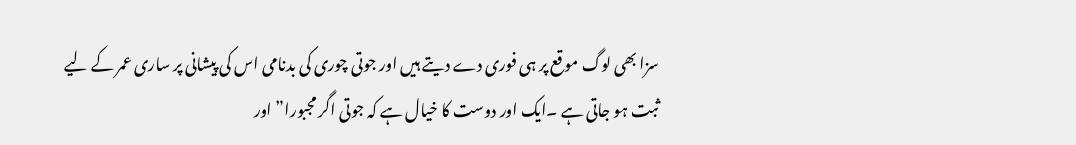سزا بھی لوگ موقع پر ہی فوری دے دیتے ہیں اور جوتی چوری کی بدنامی اس کی پیشانی پر ساری عمر کے لیے ثبت ہو جاتی ہے ۔ایک اور دوست کا خیال ہے کہ جوتی اگر مجبورا” اور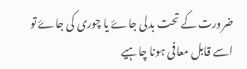ضرورت کے تحت بدلی جاۓ یا چوری کی جاۓ تو اسے قابل معافی ہونا چاہیے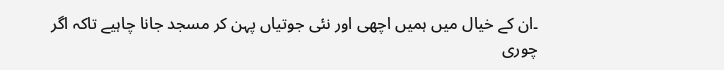۔ان کے خیال میں ہمیں اچھی اور نئی جوتیاں پہن کر مسجد جانا چاہیے تاکہ اگر چوری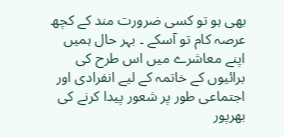بھی ہو تو کسی ضرورت مند کے کچھ عرصہ کام تو آسکے ۔ بہر حال ہمیں اپنے معاشرے میں اس طرح کی برائیوں کے خاتمہ کے لیے انفرادی اور اجتماعی طور پر شعور پیدا کرنے کی بھرپور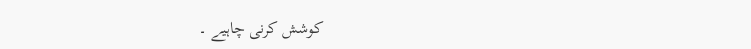کوشش کرنی چاہیے ۔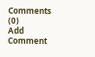Comments (0)
Add Comment